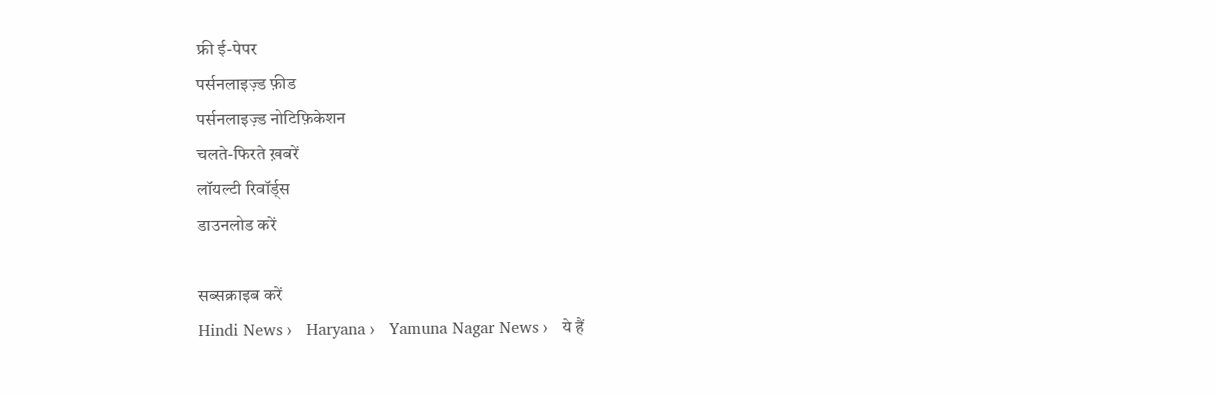फ्री ई-पेपर
पर्सनलाइज़्ड फ़ीड
पर्सनलाइज़्ड नोटिफ़िकेशन
चलते-फिरते ख़बरें
लॉयल्टी रिवॉर्ड्स
डाउनलोड करें

सब्सक्राइब करें
Hindi News ›   Haryana ›   Yamuna Nagar News ›   ये हैं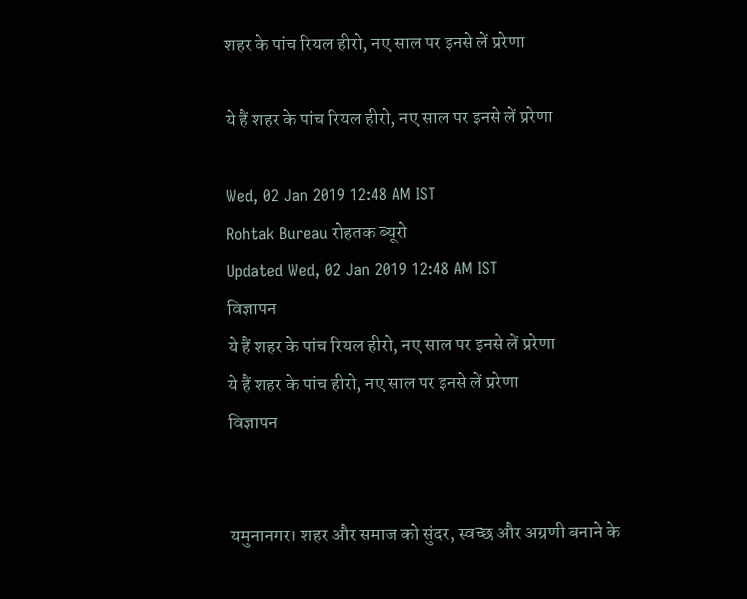शहर के पांच रियल हीरो, नए साल पर इनसे लें प्ररेणा

ये हैं शहर के पांच रियल हीरो, नए साल पर इनसे लें प्ररेणा

Wed, 02 Jan 2019 12:48 AM IST
Rohtak Bureau रोहतक ब्यूरो
Updated Wed, 02 Jan 2019 12:48 AM IST
विज्ञापन
ये हैं शहर के पांच रियल हीरो, नए साल पर इनसे लें प्ररेणा
ये हैं शहर के पांच हीरो, नए साल पर इनसे लें प्ररेणा
विज्ञापन


यमुनानगर। शहर और समाज को सुंदर, स्वच्छ और अग्रणी बनाने के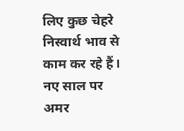लिए कुछ चेहरे निस्वार्थ भाव से काम कर रहे हैं। नए साल पर अमर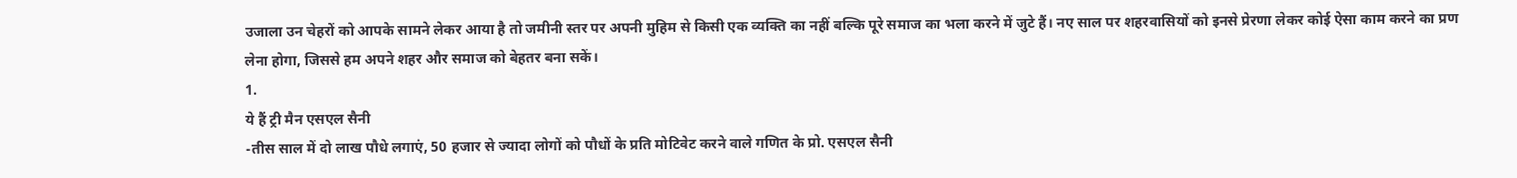उजाला उन चेहरों को आपके सामने लेकर आया है तो जमीनी स्तर पर अपनी मुहिम से किसी एक व्यक्ति का नहीं बल्कि पूरे समाज का भला करने में जुटे हैं। नए साल पर शहरवासियों को इनसे प्रेरणा लेकर कोई ऐसा काम करने का प्रण लेना होगा, जिससे हम अपने शहर और समाज को बेहतर बना सकें।
1.
ये हैं ट्री मैन एसएल सैनी
-तीस साल में दो लाख पौधे लगाएं, 50 हजार से ज्यादा लोगों को पौधों के प्रति मोटिवेट करने वाले गणित के प्रो. एसएल सैनी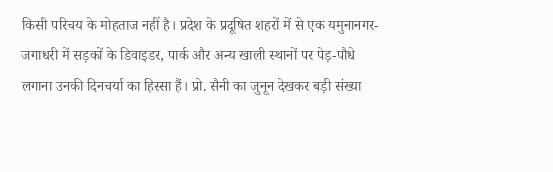किसी परिचय के मोहताज नहीं है। प्रदेश के प्रदूषित शहरों में से एक यमुनानगर-जगाधरी में सड़कों के डिवाइडर, पार्क और अन्य खाली स्थानों पर पेड़-पौधे लगाना उनकी दिनचर्या का हिस्सा हैं। प्रो. सैनी का जुनून देखकर बड़ी संख्या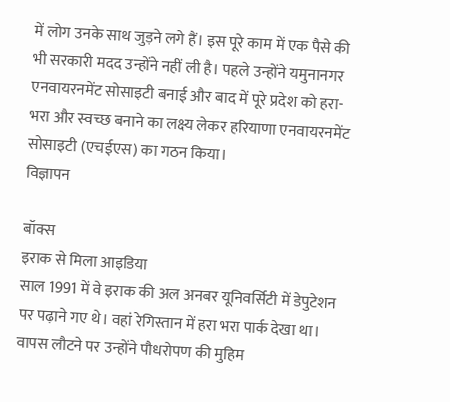में लोग उनके साथ जुड़ने लगे हैं। इस पूरे काम में एक पैसे की भी सरकारी मदद उन्होंने नहीं ली है। पहले उन्होंने यमुनानगर एनवायरनमेंट सोसाइटी बनाई और बाद में पूरे प्रदेश को हरा-भरा और स्वच्छ बनाने का लक्ष्य लेकर हरियाणा एनवायरनमेंट सोसाइटी (एचईएस) का गठन किया।
विज्ञापन

बॉक्स
इराक से मिला आइडिया
साल 1991 में वे इराक की अल अनबर यूनिवर्सिटी में डेपुटेशन पर पढ़ाने गए थे। वहां रेगिस्तान में हरा भरा पार्क देखा था। वापस लौटने पर उन्होंने पौधरोपण की मुहिम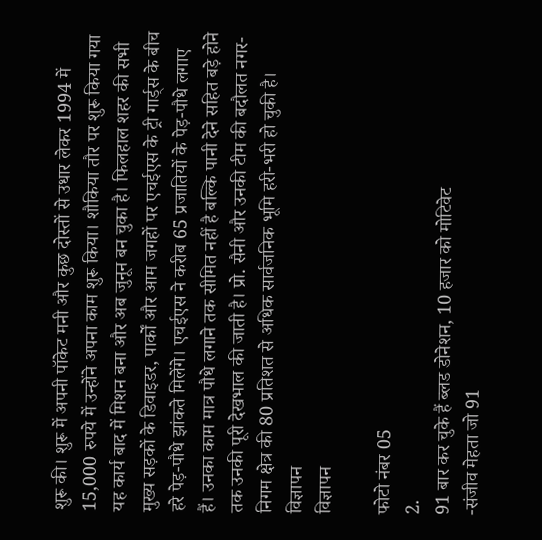शुरू की। शुरू में अपनी पॉकेट मनी और कुछ दोस्तों से उधार लेकर 1994 में 15,000 रुपये में उन्होंने अपना काम शुरू किया। शौकिया तौर पर शुरू किया गया यह कार्य बाद में मिशन बना और अब जुनून बन चुका है। फिलहाल शहर की सभी मुख्य सड़कों के डिवाइडर, पार्कों और आम जगहों पर एचईएस के ट्री गार्ड्स के बीच हरे पेड़-पौधे झांकते मिलेंगे। एचईएस ने करीब 65 प्रजातियों के पेड़-पौधे लगाए हैं। उनका काम मात्र पौधे लगाने तक सीमित नहीं है बल्कि पानी देने सहित बड़े होने तक उनकी पूरी देखभाल की जाती है। प्रो. सैनी और उनकी टीम की बदौलत नगर-निगम क्षेत्र की 80 प्रतिशत से अधिक सार्वजनिक भूमि हरी-भरी हो चुकी है।
विज्ञापन
विज्ञापन

फोटो नंबर 05
2.
91 बार कर चुके हैं ब्लड डोनेशन, 10 हजार को मोटिवेट
-संजीव मेहता जो 91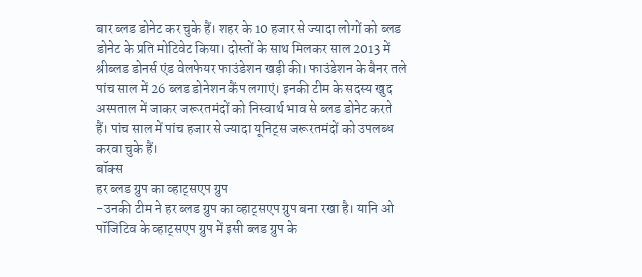बार ब्लड डोनेट कर चुके हैं। शहर के 10 हजार से ज्यादा लोगों को ब्लड डोनेट के प्रति मोटिवेट किया। दोस्तों के साथ मिलकर साल 2013 में श्रीब्लड डोनर्स एंड वेलफेयर फाउंडेशन खड़ी की। फाउंडेशन के बैनर तले पांच साल में 26 ब्लड डोनेशन कैंप लगाएं। इनकी टीम के सदस्य खुद अस्पताल में जाकर जरूरतमंदों को निस्वार्थ भाव से ब्लड डोनेट करते हैं। पांच साल में पांच हजार से ज्यादा यूनिट्स जरूरतमंदों को उपलब्ध करवा चुके हैं।
बॉक्स
हर ब्लड ग्रुप का व्हाट्सएप ग्रुप
-उनकी टीम ने हर ब्लड ग्रुप का व्हाट्सएप ग्रुप बना रखा है। यानि ओ पॉजिटिव के व्हाट्सएप ग्रुप में इसी ब्लड ग्रुप के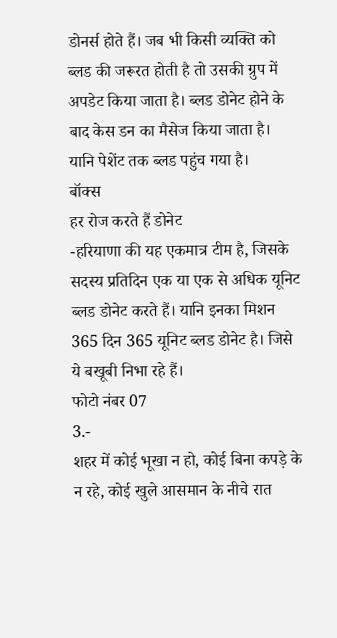डोनर्स होते हैं। जब भी किसी व्यक्ति को ब्लड की जरूरत होती है तो उसकी ग्रुप में अपडेट किया जाता है। ब्लड डोनेट होने के बाद केस डन का मैसेज किया जाता है। यानि पेशेंट तक ब्लड पहुंच गया है।
बॉक्स
हर रोज करते हैं डोनेट
-हरियाणा की यह एकमात्र टीम है, जिसके सदस्य प्रतिदिन एक या एक से अधिक यूनिट ब्लड डोनेट करते हैं। यानि इनका मिशन 365 दिन 365 यूनिट ब्लड डोनेट है। जिसे ये बखूबी निभा रहे हैं।
फोटो नंबर 07
3.-
शहर में कोई भूखा न हो, कोई बिना कपड़े के न रहे, कोई खुले आसमान के नीचे रात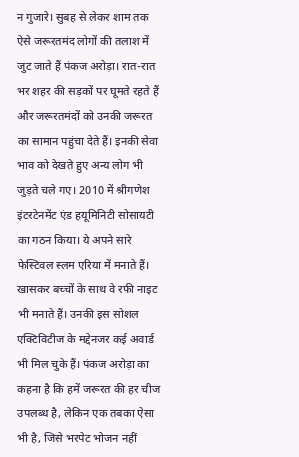न गुजारे। सुबह से लेकर शाम तक ऐसे जरूरतमंद लोगों की तलाश में जुट जाते हैं पंकज अरोड़ा। रात-रात भर शहर की सड़कों पर घूमते रहते हैं और जरूरतमंदों को उनकी जरूरत का सामान पहुंचा देते हैं। इनकी सेवा भाव को देखते हुए अन्य लोग भी जुड़ते चले गए। 2010 में श्रीगणेश इंटरटेनमेंट एंड हयूमिनिटी सोसायटी का गठन किया। ये अपने सारे फेस्टिवल स्लम एरिया में मनाते हैं। खासकर बच्चों के साथ वे रफी नाइट भी मनाते हैं। उनकी इस सोशल एक्टिविटीज के मद्देनजर कई अवार्ड भी मिल चुके हैं। पंकज अरोड़ा का कहना है कि हमें जरूरत की हर चीज उपलब्ध है, लेकिन एक तबका ऐसा भी है, जिसे भरपेट भोजन नहीं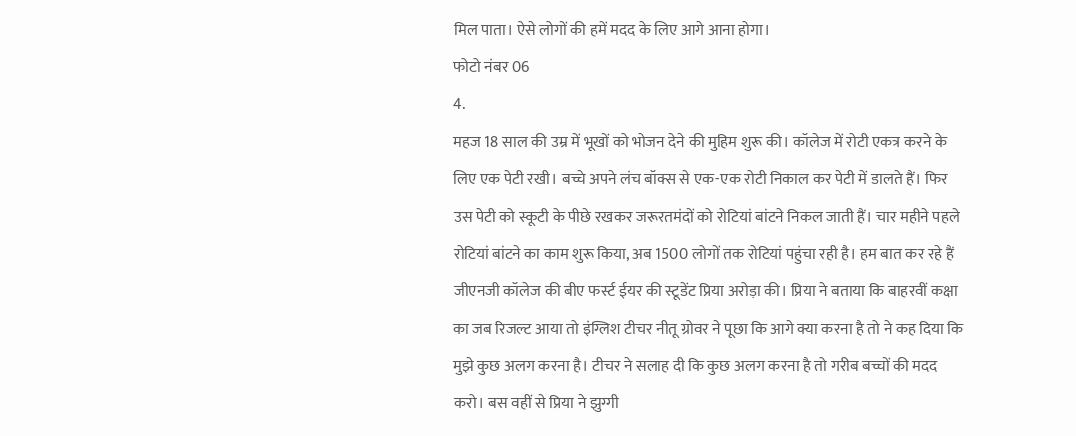मिल पाता। ऐसे लोगों की हमें मदद के लिए आगे आना होगा।
फोटो नंबर 06
4.
महज 18 साल की उम्र में भूखों को भोजन देने की मुहिम शुरू की। कॉलेज में रोटी एकत्र करने के लिए एक पेटी रखी। बच्चे अपने लंच बॉक्स से एक-एक रोटी निकाल कर पेटी में डालते हैं। फिर उस पेटी को स्कूटी के पीछे रखकर जरूरतमंदों को रोटियां बांटने निकल जाती हैं। चार महीने पहले रोटियां बांटने का काम शुरू किया, अब 1500 लोगों तक रोटियां पहुंचा रही है। हम बात कर रहे हैं जीएनजी कॉलेज की बीए फर्स्ट ईयर की स्टूडेंट प्रिया अरोड़ा की। प्रिया ने बताया कि बाहरवीं कक्षा का जब रिजल्ट आया तो इंग्लिश टीचर नीतू ग्रोवर ने पूछा कि आगे क्या करना है तो ने कह दिया कि मुझे कुछ अलग करना है। टीचर ने सलाह दी कि कुछ अलग करना है तो गरीब बच्चों की मदद करो। बस वहीं से प्रिया ने झुग्गी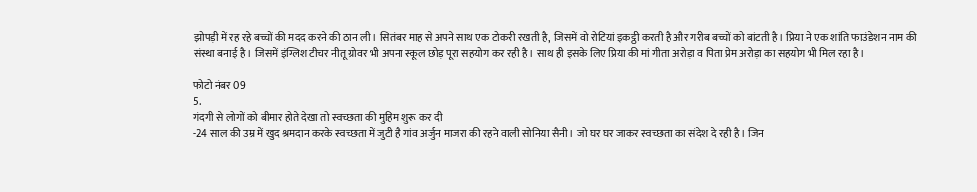झोपड़ी में रह रहे बच्चों की मदद करने की ठान ली। सितंबर माह से अपने साथ एक टोकरी रखती है, जिसमें वो रोटियां इकट्ठी करती है और गरीब बच्चों को बांटती है। प्रिया ने एक शांति फाउंडेशन नाम की संस्था बनाई है। जिसमें इंग्लिश टीचर नीतू ग्रोवर भी अपना स्कूल छोड़ पूरा सहयोग कर रही है। साथ ही इसके लिए प्रिया की मां गीता अरोड़ा व पिता प्रेम अरोड़ा का सहयोग भी मिल रहा है।

फोटो नंबर 09
5.
गंदगी से लोगों को बीमार होते देखा तो स्वच्छता की मुहिम शुरू कर दी
-24 साल की उम्र में खुद श्रमदान करके स्वच्छता में जुटी है गांव अर्जुन माजरा की रहने वाली सोनिया सैनी। जो घर घर जाकर स्वच्छता का संदेश दे रही है। जिन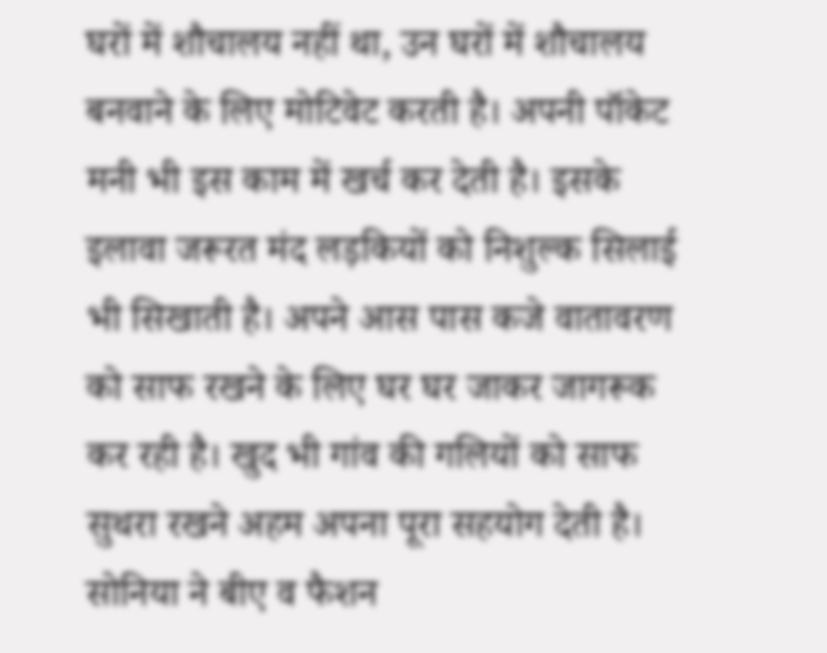घरों में शौचालय नहीं था, उन घरों में शौचालय बनवाने के लिए मोटिवेट करती है। अपनी पॉकेट मनी भी इस काम में खर्च कर देती है। इसके इलावा जरूरत मंद लड़कियों को निशुल्क सिलाई भी सिखाती है। अपने आस पास कजे वातावरण को साफ रखने के लिए घर घर जाकर जागरूक कर रही है। खुद भी गांव की गलियों को साफ सुथरा रखने अहम अपना पूरा सहयोग देती है। सोनिया ने बीए व फैशन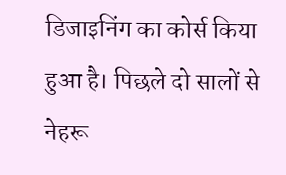डिजाइनिंग का कोर्स किया हुआ है। पिछले दो सालों से नेहरू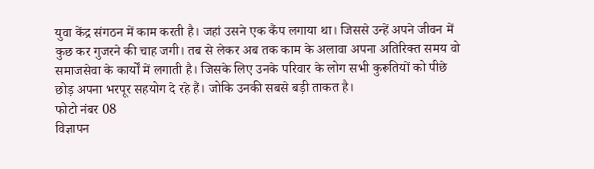युवा केंद्र संगठन में काम करती है। जहां उसने एक कैंप लगाया था। जिससे उन्हें अपने जीवन में कुछ कर गुजरने की चाह जगी। तब से लेकर अब तक काम के अलावा अपना अतिरिक्त समय वो समाजसेवा के कार्यों में लगाती है। जिसके लिए उनके परिवार के लोग सभी कुरूतियों को पीछे छोड़ अपना भरपूर सहयोग दे रहे हैं। जोकि उनकी सबसे बड़ी ताकत है।
फोटो नंबर 08
विज्ञापन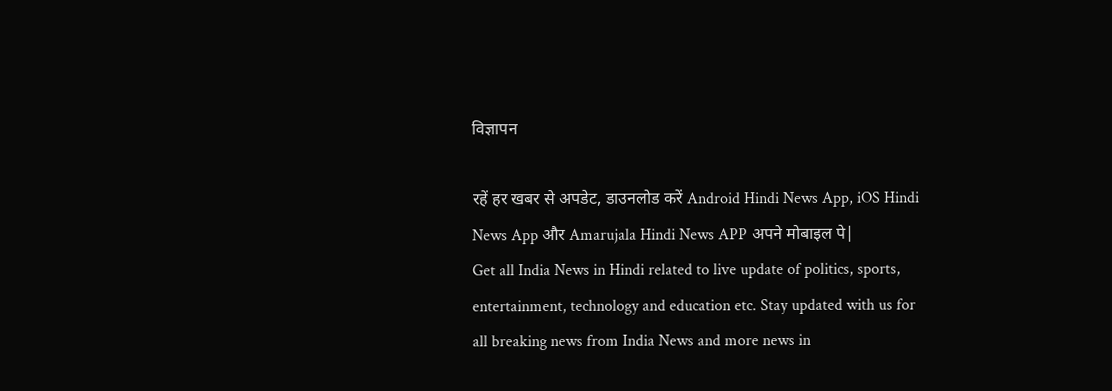विज्ञापन

रहें हर खबर से अपडेट, डाउनलोड करें Android Hindi News App, iOS Hindi News App और Amarujala Hindi News APP अपने मोबाइल पे|
Get all India News in Hindi related to live update of politics, sports, entertainment, technology and education etc. Stay updated with us for all breaking news from India News and more news in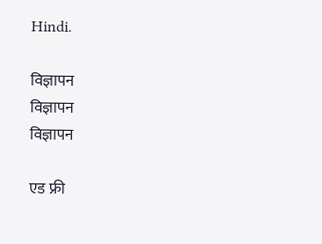Hindi.

विज्ञापन
विज्ञापन
विज्ञापन

एड फ्री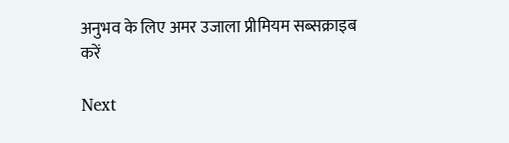अनुभव के लिए अमर उजाला प्रीमियम सब्सक्राइब करें

Next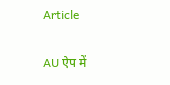Article

AU ऐप में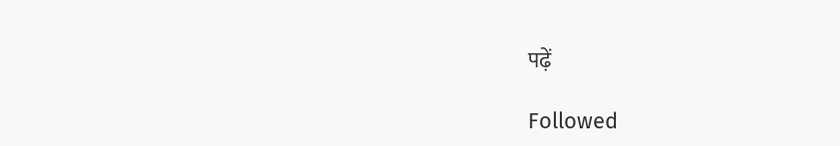पढ़ें

Followed